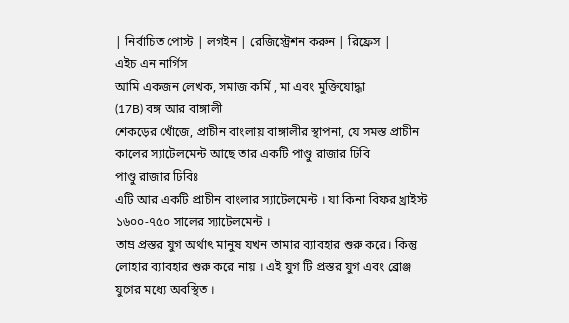| নির্বাচিত পোস্ট | লগইন | রেজিস্ট্রেশন করুন | রিফ্রেস |
এইচ এন নার্গিস
আমি একজন লেখক, সমাজ কর্মি , মা এবং মুক্তিযোদ্ধা
(17B) বঙ্গ আর বাঙ্গালী
শেকড়ের খোঁজে, প্রাচীন বাংলায় বাঙ্গালীর স্থাপনা, যে সমস্ত প্রাচীন কালের স্যাটেলমেন্ট আছে তার একটি পাণ্ডু রাজার ঢিবি
পাণ্ডু রাজার ঢিবিঃ
এটি আর একটি প্রাচীন বাংলার স্যাটেলমেন্ট । যা কিনা বিফর খ্রাইস্ট ১৬০০-৭৫০ সালের স্যাটেলমেন্ট ।
তাম্র প্রস্তর যুগ অর্থাৎ মানুষ যখন তামার ব্যাবহার শুরু করে। কিন্তু লোহার ব্যাবহার শুরু করে নায় । এই যুগ টি প্রস্তর যুগ এবং ব্রোঞ্জ যুগের মধ্যে অবস্থিত ।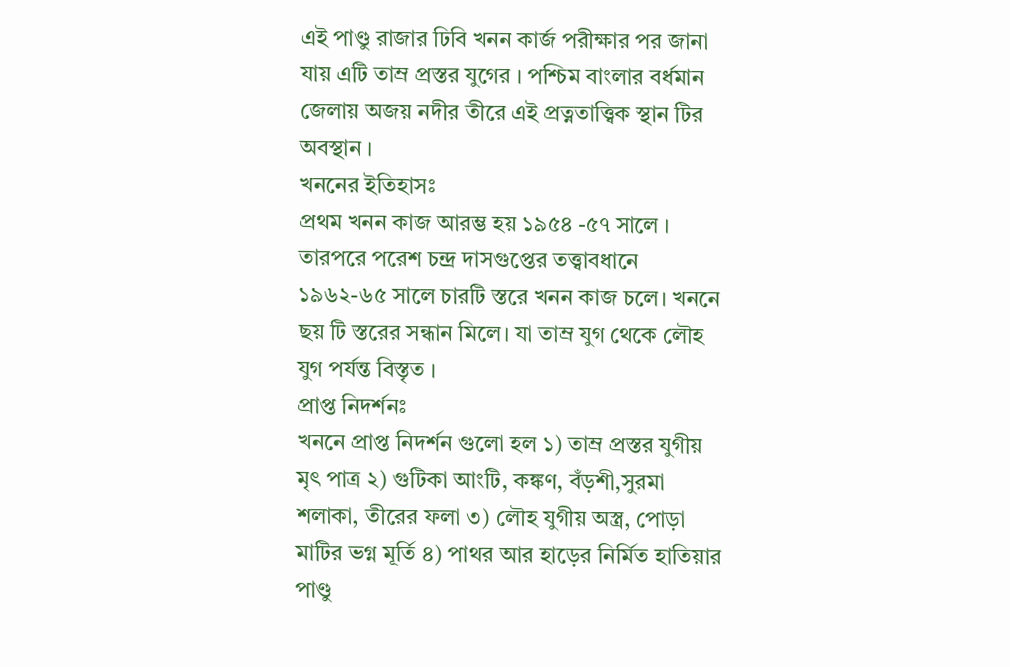এই পাণ্ডু রাজার ঢিবি খনন কার্জ পরীক্ষার পর জানা যায় এটি তাম্র প্রস্তর যুগের । পশ্চিম বাংলার বর্ধমান জেলায় অজয় নদীর তীরে এই প্রত্নতাত্ত্বিক স্থান টির অবস্থান ।
খননের ইতিহাসঃ
প্রথম খনন কাজ আরম্ভ হয় ১৯৫৪ -৫৭ সালে । তারপরে পরেশ চন্দ্র দাসগুপ্তের তত্ত্বাবধানে ১৯৬২-৬৫ সালে চারটি স্তরে খনন কাজ চলে। খননে ছয় টি স্তরের সন্ধান মিলে। যা তাম্র যুগ থেকে লৌহ যুগ পর্যন্ত বিস্তৃত ।
প্রাপ্ত নিদর্শনঃ
খননে প্রাপ্ত নিদর্শন গুলো হল ১) তাম্র প্রস্তর যুগীয় মৃৎ পাত্র ২) গুটিকা আংটি, কঙ্কণ, বঁড়শী,সুরমা শলাকা, তীরের ফলা ৩) লৌহ যুগীয় অস্ত্র, পোড়া মাটির ভগ্ন মূর্তি ৪) পাথর আর হাড়ের নির্মিত হাতিয়ার
পাণ্ডু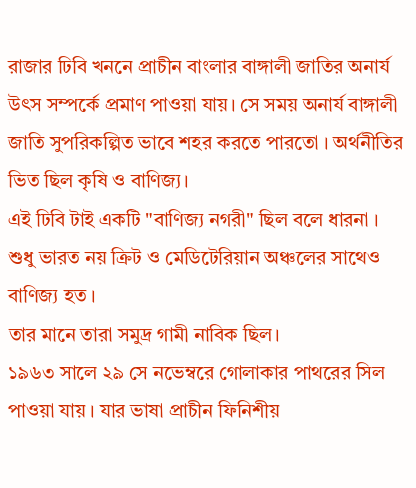রাজার ঢিবি খননে প্রাচীন বাংলার বাঙ্গালী জাতির অনার্য উৎস সম্পর্কে প্রমাণ পাওয়া যায়। সে সময় অনার্য বাঙ্গালী জাতি সুপরিকল্পিত ভাবে শহর করতে পারতো । অর্থনীতির ভিত ছিল কৃষি ও বাণিজ্য।
এই ঢিবি টাই একটি "বাণিজ্য নগরী" ছিল বলে ধারনা ।
শুধু ভারত নয় ক্রিট ও মেডিটেরিয়ান অঞ্চলের সাথেও বাণিজ্য হত ।
তার মানে তারা সমুদ্র গামী নাবিক ছিল।
১৯৬৩ সালে ২৯ সে নভেম্বরে গোলাকার পাথরের সিল পাওয়া যায় । যার ভাষা প্রাচীন ফিনিশীয়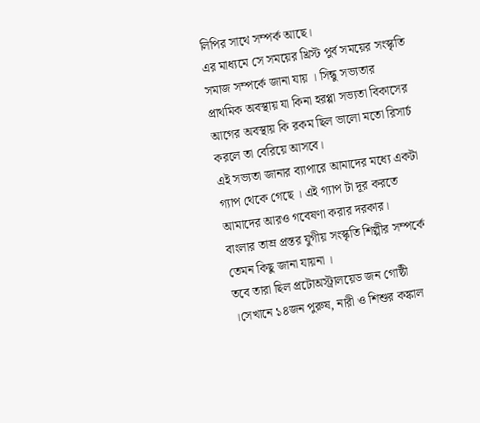লিপির সাথে সম্পর্ক আছে।
এর মাধ্যমে সে সময়ের খ্রিস্ট পুর্ব সময়ের সংস্কৃতি সমাজ সম্পর্কে জানা যায় । সিন্ধু সভ্যতার প্রাথমিক অবস্থায় যা কিনা হরপ্পা সভ্যতা বিকাসের আগের অবস্থায় কি রকম ছিল ভালো মতো রিসার্চ করলে তা বেরিয়ে আসবে।
এই সভ্যতা জানার ব্যাপারে আমাদের মধ্যে একটা গ্যাপ থেকে গেছে । এই গ্যাপ টা দূর করতে আমাদের আরও গবেষণা করার দরকার।
বাংলার তাম্র প্রস্তর যুগীয় সংস্কৃতি শিল্পীর সম্পর্কে তেমন কিছু জানা যায়না ।
তবে তারা ছিল প্রটোঅস্ট্রালয়েড জন গোষ্ঠী ।সেখানে ১৪জন পুরুষ, নারী ও শিশুর কঙ্কাল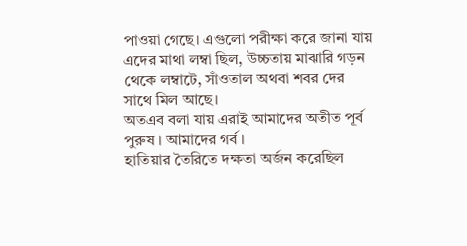পাওয়া গেছে। এগুলো পরীক্ষা করে জানা যায় এদের মাথা লম্বা ছিল, উচ্চতায় মাঝারি গড়ন থেকে লম্বাটে, সাঁওতাল অথবা শবর দের সাথে মিল আছে।
অতএব বলা যায় এরাই আমাদের অতীত পূর্ব পুরুষ । আমাদের গর্ব ।
হাতিয়ার তৈরিতে দক্ষতা অর্জন করেছিল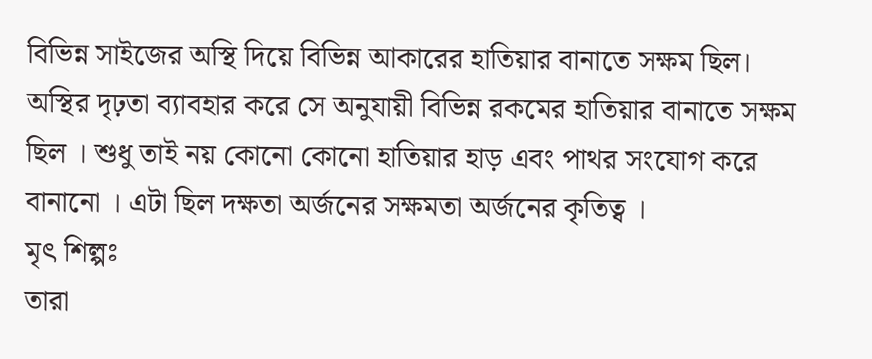বিভিন্ন সাইজের অস্থি দিয়ে বিভিন্ন আকারের হাতিয়ার বানাতে সক্ষম ছিল। অস্থির দৃঢ়তা ব্যাবহার করে সে অনুযায়ী বিভিন্ন রকমের হাতিয়ার বানাতে সক্ষম ছিল । শুধু তাই নয় কোনো কোনো হাতিয়ার হাড় এবং পাথর সংযোগ করে বানানো । এটা ছিল দক্ষতা অর্জনের সক্ষমতা অর্জনের কৃতিত্ব ।
মৃৎ শিল্পঃ
তারা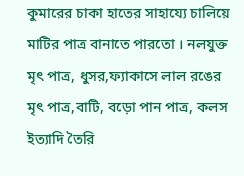কুমারের চাকা হাতের সাহায্যে চালিয়ে মাটির পাত্র বানাতে পারতো । নলযুক্ত মৃৎ পাত্র, ধুসর,ফ্যাকাসে লাল রঙের মৃৎ পাত্র,বাটি, বড়ো পান পাত্র, কলস ইত্যাদি তৈরি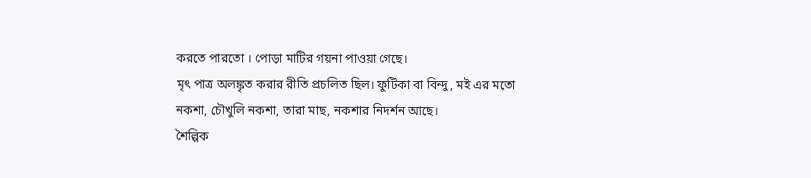করতে পারতো । পোড়া মাটির গয়না পাওয়া গেছে।
মৃৎ পাত্র অলঙ্কৃত করার রীতি প্রচলিত ছিল। ফুটিকা বা বিন্দু, মই এর মতো নকশা, চৌখুলি নকশা, তারা মাছ, নকশার নিদর্শন আছে।
শৈল্পিক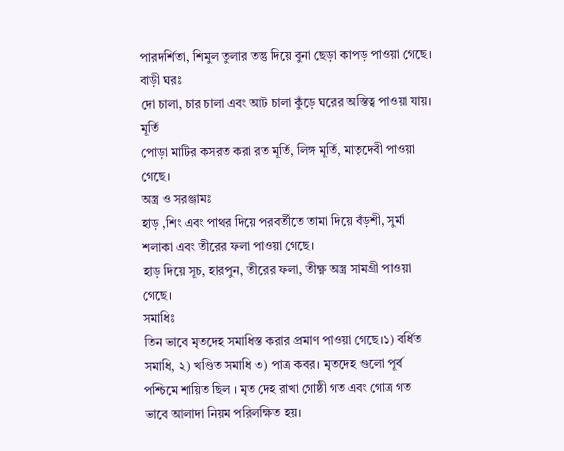পারদর্শিতা, শিমুল তুলার তন্তু দিয়ে বুনা ছেড়া কাপড় পাওয়া গেছে।
বাড়ী ঘরঃ
দো চালা, চার চালা এবং আট চালা কুঁড়ে ঘরের অস্তিত্ব পাওয়া যায়।
মূর্তি
পোড়া মাটির কসরত করা রত মূর্তি, লিঙ্গ মূর্তি, মাতৃদেবী পাওয়া গেছে।
অস্ত্র ও সরঞ্জামঃ
হাড় ,শিং এবং পাথর দিয়ে পরবর্তীতে তামা দিয়ে বঁড়শী, সুর্মা শলাকা এবং তীরের ফলা পাওয়া গেছে।
হাড় দিয়ে সূচ, হারপুন, তীরের ফলা, তীক্ষ্ণ অস্ত্র সামগ্রী পাওয়া গেছে।
সমাধিঃ
তিন ভাবে মৃতদেহ সমাধিস্ত করার প্রমাণ পাওয়া গেছে।১) বর্ধিত সমাধি, ২) খণ্ডিত সমাধি ৩) পাত্র কবর। মৃতদেহ গুলো পূর্ব পশ্চিমে শায়িত ছিল । মৃত দেহ রাখা গোষ্ঠী গত এবং গোত্র গত ভাবে আলাদা নিয়ম পরিলক্ষিত হয়।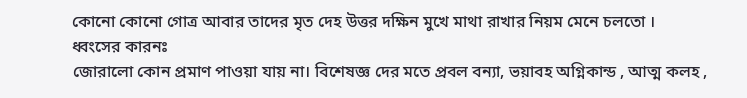কোনো কোনো গোত্র আবার তাদের মৃত দেহ উত্তর দক্ষিন মুখে মাথা রাখার নিয়ম মেনে চলতো ।
ধ্বংসের কারনঃ
জোরালো কোন প্রমাণ পাওয়া যায় না। বিশেষজ্ঞ দের মতে প্রবল বন্যা, ভয়াবহ অগ্নিকান্ড , আত্ম কলহ ,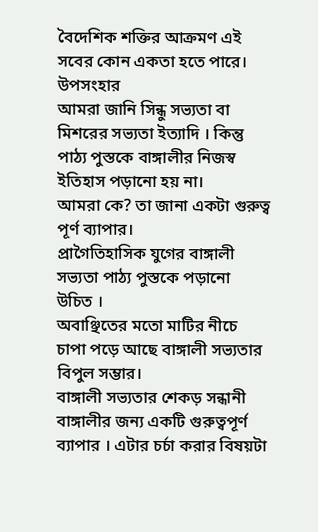বৈদেশিক শক্তির আক্রমণ এই সবের কোন একতা হতে পারে।
উপসংহার
আমরা জানি সিন্ধু সভ্যতা বা মিশরের সভ্যতা ইত্যাদি । কিন্তু পাঠ্য পুস্তকে বাঙ্গালীর নিজস্ব ইতিহাস পড়ানো হয় না।
আমরা কে? তা জানা একটা গুরুত্ব পূর্ণ ব্যাপার।
প্রাগৈতিহাসিক যুগের বাঙ্গালী সভ্যতা পাঠ্য পুস্তকে পড়ানো উচিত ।
অবাঞ্ছিতের মতো মাটির নীচে চাপা পড়ে আছে বাঙ্গালী সভ্যতার বিপুল সম্ভার।
বাঙ্গালী সভ্যতার শেকড় সন্ধানী বাঙ্গালীর জন্য একটি গুরুত্বপূর্ণ ব্যাপার । এটার চর্চা করার বিষয়টা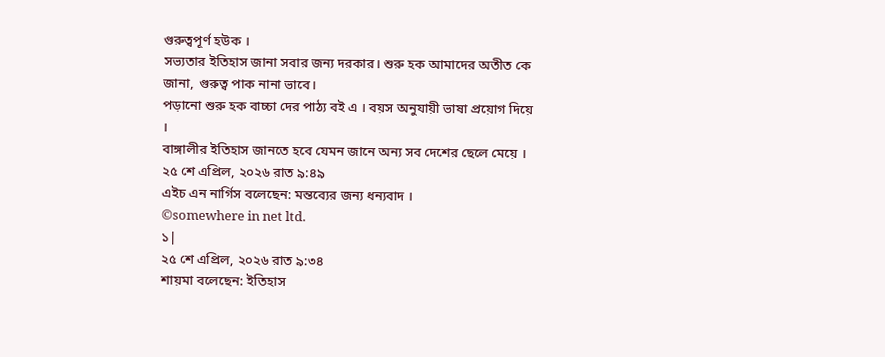গুরুত্বপূর্ণ হউক ।
সভ্যতার ইতিহাস জানা সবার জন্য দরকার। শুরু হক আমাদের অতীত কে জানা, গুরুত্ব পাক নানা ভাবে।
পড়ানো শুরু হক বাচ্চা দের পাঠ্য বই এ । বয়স অনুযায়ী ভাষা প্রয়োগ দিয়ে ।
বাঙ্গালীর ইতিহাস জানতে হবে যেমন জানে অন্য সব দেশের ছেলে মেয়ে ।
২৫ শে এপ্রিল, ২০২৬ রাত ৯:৪৯
এইচ এন নার্গিস বলেছেন: মন্তব্যের জন্য ধন্যবাদ ।
©somewhere in net ltd.
১|
২৫ শে এপ্রিল, ২০২৬ রাত ৯:৩৪
শায়মা বলেছেন: ইতিহাস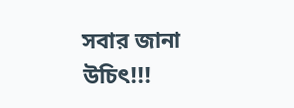সবার জানা উচিৎ!!!